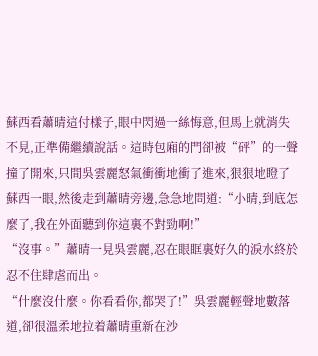蘇西看蕭晴這付樣子,眼中閃過一絲悔意,但馬上就消失不見,正準備繼續說話。這時包廂的門卻被“砰”的一聲撞了開來,只間吳雲麗怒氣衝衝地衝了進來,狠狠地瞪了蘇西一眼,然後走到蕭晴旁邊,急急地問道:“小晴,到底怎麼了,我在外面聽到你這裏不對勁啊!”
“沒事。”蕭晴一見吳雲麗,忍在眼眶裏好久的淚水終於忍不住肆虐而出。
“什麼沒什麼。你看看你,都哭了!”吳雲麗輕聲地數落道,卻很溫柔地拉着蕭晴重新在沙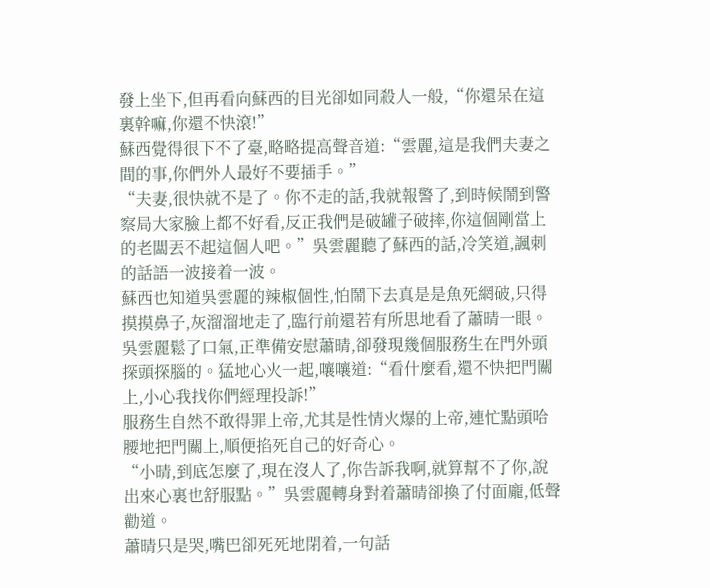發上坐下,但再看向蘇西的目光卻如同殺人一般,“你還呆在這裏幹嘛,你還不快滾!”
蘇西覺得很下不了臺,略略提高聲音道:“雲麗,這是我們夫妻之間的事,你們外人最好不要插手。”
“夫妻,很快就不是了。你不走的話,我就報警了,到時候鬧到警察局大家臉上都不好看,反正我們是破罐子破摔,你這個剛當上的老闆丟不起這個人吧。”吳雲麗聽了蘇西的話,冷笑道,諷刺的話語一波接着一波。
蘇西也知道吳雲麗的辣椒個性,怕鬧下去真是是魚死網破,只得摸摸鼻子,灰溜溜地走了,臨行前還若有所思地看了蕭晴一眼。
吳雲麗鬆了口氣,正準備安慰蕭晴,卻發現幾個服務生在門外頭探頭探腦的。猛地心火一起,嚷嚷道:“看什麼看,還不快把門關上,小心我找你們經理投訴!”
服務生自然不敢得罪上帝,尤其是性情火爆的上帝,連忙點頭哈腰地把門關上,順便掐死自己的好奇心。
“小晴,到底怎麼了,現在沒人了,你告訴我啊,就算幫不了你,說出來心裏也舒服點。”吳雲麗轉身對着蕭晴卻換了付面龐,低聲勸道。
蕭晴只是哭,嘴巴卻死死地閉着,一句話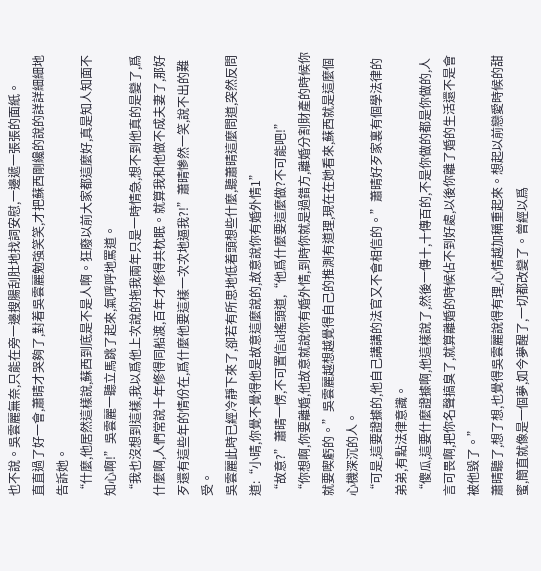也不說。吳雲麗無奈,只能在旁一邊搜腸刮肚地找詞安慰,一邊遞一張張的面紙。
直直過了好一會,蕭晴才哭夠了,對着吳雲麗勉強笑笑,才把蘇西剛纔的說的詳詳細細地告訴她。
“什麼,他居然這樣說,蘇西到底是不是人啊。狂廢以前大家都這麼好,真是知人知面不知心啊!”吳雲麗一聽立馬跳了起來,氣呼呼地罵道。
“我也沒想到這樣,我以爲他上次說的拖我兩年只是一時情急,想不到他真的是變了,爲什麼啊,人們常說十年修得同船渡,百年才修得共枕眠。就算我和他做不成夫妻了,那好歹還有這些年的情份在,爲什麼他要這樣一次次地逼我?!”蕭晴慘然一笑,說不出的難受。
吳雲麗此時已經冷靜下來了,卻若有所思地低着頭想些什麼,聽蕭晴這麼問道,突然反問道:“小晴,你覺不覺得他是故意這麼說的,故意說你有婚外情1”
“故意?”蕭晴一愣,不可置信id搖頭道,“他爲什麼要這麼做?不可能吧!”
“你想啊,你要離婚,他故意就說你有婚外情,到時你就是過錯方,離婚分割財產的時候你就要喫虧的。”吳雲麗越想越覺得自己的推測有道理,現在在她看來,蘇西就是這麼個心機深沉的人。
“可是,這要證據的,他自己講講的法官又不會相信的。”蕭晴好歹家裏有個學法律的弟弟,有點法律意識。
“傻瓜,這要什麼證據啊,他這樣說了,然後一傳十,十傳百的,不是你做的都是你做的,人言可畏啊,把你名聲搞臭了,就算離婚的時候佔不到好處,以後你離了婚的生活還不是會被他毀了。”
蕭晴聽了,想了想,也覺得吳雲麗說得有理,心情越加稱重起來。想起以前戀愛時候的甜蜜,簡直就像是一個夢,如今夢醒了,一切都改變了。曾經以爲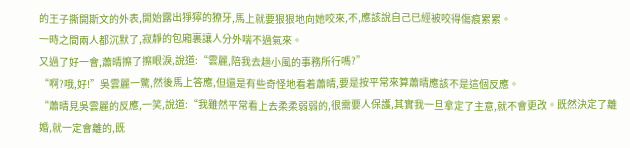的王子撕開斯文的外表,開始露出猙獰的獠牙,馬上就要狠狠地向她咬來,不,應該說自己已經被咬得傷痕累累。
一時之間兩人都沉默了,寂靜的包廂裏讓人分外喘不過氣來。
又過了好一會,蕭晴擦了擦眼淚,說道:“雲麗,陪我去趟小風的事務所行嗎?”
“啊?哦,好!”吳雲麗一驚,然後馬上答應,但還是有些奇怪地看着蕭晴,要是按平常來算蕭晴應該不是這個反應。
“蕭晴見吳雲麗的反應,一笑,說道:“我雖然平常看上去柔柔弱弱的,很需要人保護,其實我一旦拿定了主意,就不會更改。既然決定了離婚,就一定會離的,既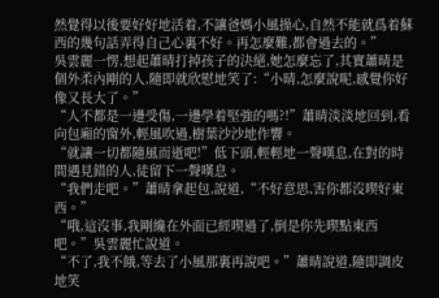然覺得以後要好好地活着,不讓爸媽小風操心,自然不能就爲着蘇西的幾句話弄得自己心裏不好。再怎麼難,都會過去的。”
吳雲麗一愣,想起蕭晴打掉孩子的決絕,她怎麼忘了,其實蕭晴是個外柔內剛的人,隨即就欣慰地笑了:“小晴,怎麼說呢,感覺你好像又長大了。”
“人不都是一邊受傷,一邊學着堅強的嗎?!”蕭晴淡淡地回到,看向包廂的窗外,輕風吹過,樹葉沙沙地作響。
“就讓一切都隨風而逝吧!”低下頭,輕輕地一聲嘆息,在對的時間遇見錯的人,徒留下一聲嘆息。
“我們走吧。”蕭晴拿起包,說道,“不好意思,害你都沒喫好東西。”
“哦,這沒事,我剛纔在外面已經喫過了,倒是你先喫點東西吧。”吳雲麗忙說道。
“不了,我不餓,等去了小風那裏再說吧。”蕭晴說道,隨即調皮地笑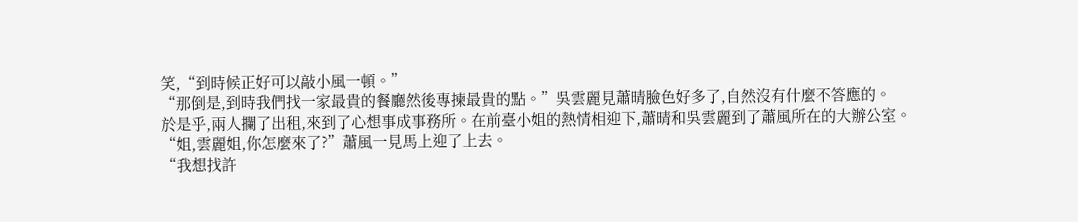笑,“到時候正好可以敲小風一頓。”
“那倒是,到時我們找一家最貴的餐廳然後專揀最貴的點。”吳雲麗見蕭晴臉色好多了,自然沒有什麼不答應的。
於是乎,兩人攔了出租,來到了心想事成事務所。在前臺小姐的熱情相迎下,蕭晴和吳雲麗到了蕭風所在的大辦公室。
“姐,雲麗姐,你怎麼來了?”蕭風一見馬上迎了上去。
“我想找許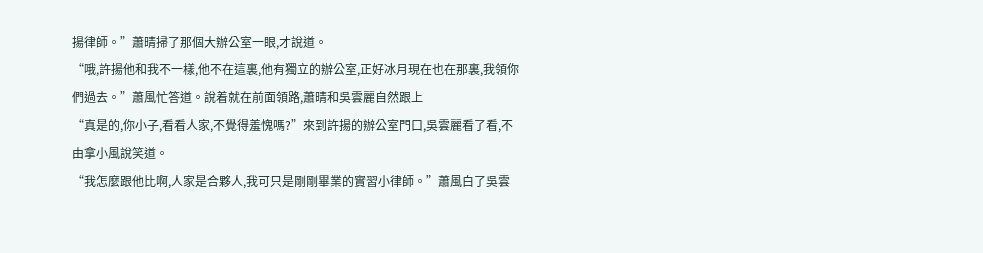揚律師。”蕭晴掃了那個大辦公室一眼,才說道。
“哦,許揚他和我不一樣,他不在這裏,他有獨立的辦公室,正好冰月現在也在那裏,我領你們過去。”蕭風忙答道。說着就在前面領路,蕭晴和吳雲麗自然跟上
“真是的,你小子,看看人家,不覺得羞愧嗎?”來到許揚的辦公室門口,吳雲麗看了看,不由拿小風說笑道。
“我怎麼跟他比啊,人家是合夥人,我可只是剛剛畢業的實習小律師。”蕭風白了吳雲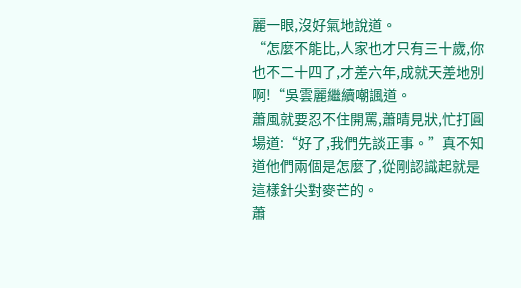麗一眼,沒好氣地說道。
“怎麼不能比,人家也才只有三十歲,你也不二十四了,才差六年,成就天差地別啊!“吳雲麗繼續嘲諷道。
蕭風就要忍不住開罵,蕭晴見狀,忙打圓場道:“好了,我們先談正事。”真不知道他們兩個是怎麼了,從剛認識起就是這樣針尖對麥芒的。
蕭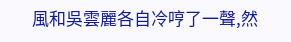風和吳雲麗各自冷哼了一聲,然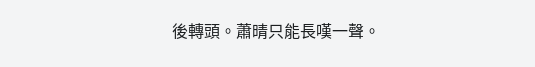後轉頭。蕭晴只能長嘆一聲。